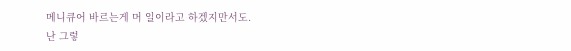메니큐어 바르는게 머 일이라고 하겠지만서도.
난 그렇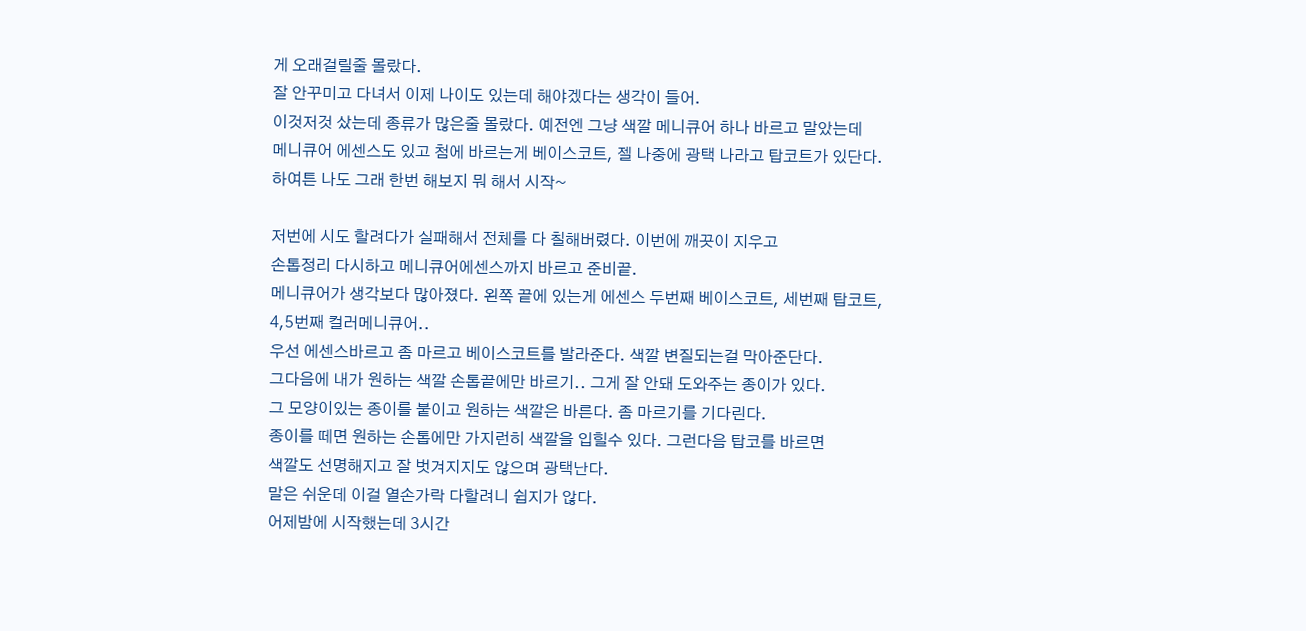게 오래걸릴줄 몰랐다.
잘 안꾸미고 다녀서 이제 나이도 있는데 해야겠다는 생각이 들어.
이것저것 샀는데 종류가 많은줄 몰랐다. 예전엔 그냥 색깔 메니큐어 하나 바르고 말았는데
메니큐어 에센스도 있고 첨에 바르는게 베이스코트, 젤 나중에 광택 나라고 탑코트가 있단다.
하여튼 나도 그래 한번 해보지 뭐 해서 시작~

저번에 시도 할려다가 실패해서 전체를 다 칠해버렸다. 이번에 깨끗이 지우고
손톱정리 다시하고 메니큐어에센스까지 바르고 준비끝.
메니큐어가 생각보다 많아졌다. 왼쪽 끝에 있는게 에센스 두번째 베이스코트, 세번째 탑코트,
4,5번째 컬러메니큐어..
우선 에센스바르고 좀 마르고 베이스코트를 발라준다. 색깔 변질되는걸 막아준단다.
그다음에 내가 원하는 색깔 손톱끝에만 바르기.. 그게 잘 안돼 도와주는 종이가 있다.
그 모양이있는 종이를 붙이고 원하는 색깔은 바른다. 좀 마르기를 기다린다.
종이를 떼면 원하는 손톱에만 가지런히 색깔을 입힐수 있다. 그런다음 탑코를 바르면
색깔도 선명해지고 잘 벗겨지지도 않으며 광택난다.
말은 쉬운데 이걸 열손가락 다할려니 쉽지가 않다.
어제밤에 시작했는데 3시간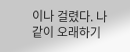이나 걸렸다. 나같이 오래하기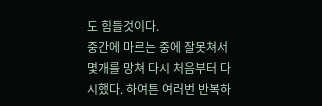도 힘들것이다.
중간에 마르는 중에 잘못쳐서 몇개를 망쳐 다시 처음부터 다시했다. 하여튼 여러번 반복하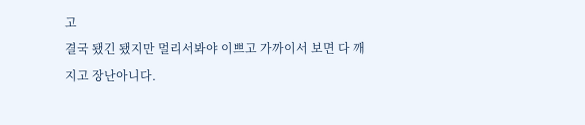고
결국 됐긴 됐지만 멀리서봐야 이쁘고 가까이서 보면 다 깨지고 장난아니다.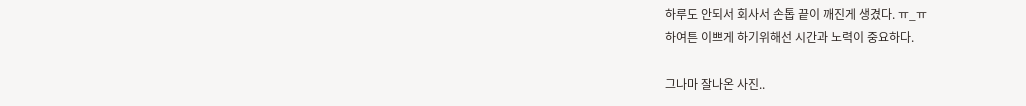하루도 안되서 회사서 손톱 끝이 깨진게 생겼다. ㅠ_ㅠ
하여튼 이쁘게 하기위해선 시간과 노력이 중요하다.

그나마 잘나온 사진..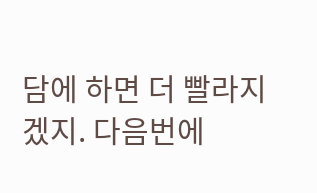담에 하면 더 빨라지겠지. 다음번에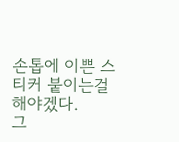손톱에 이쁜 스티커 붙이는걸 해야겠다.
그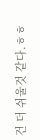건 더 쉬울것 같다.ㅎㅎ